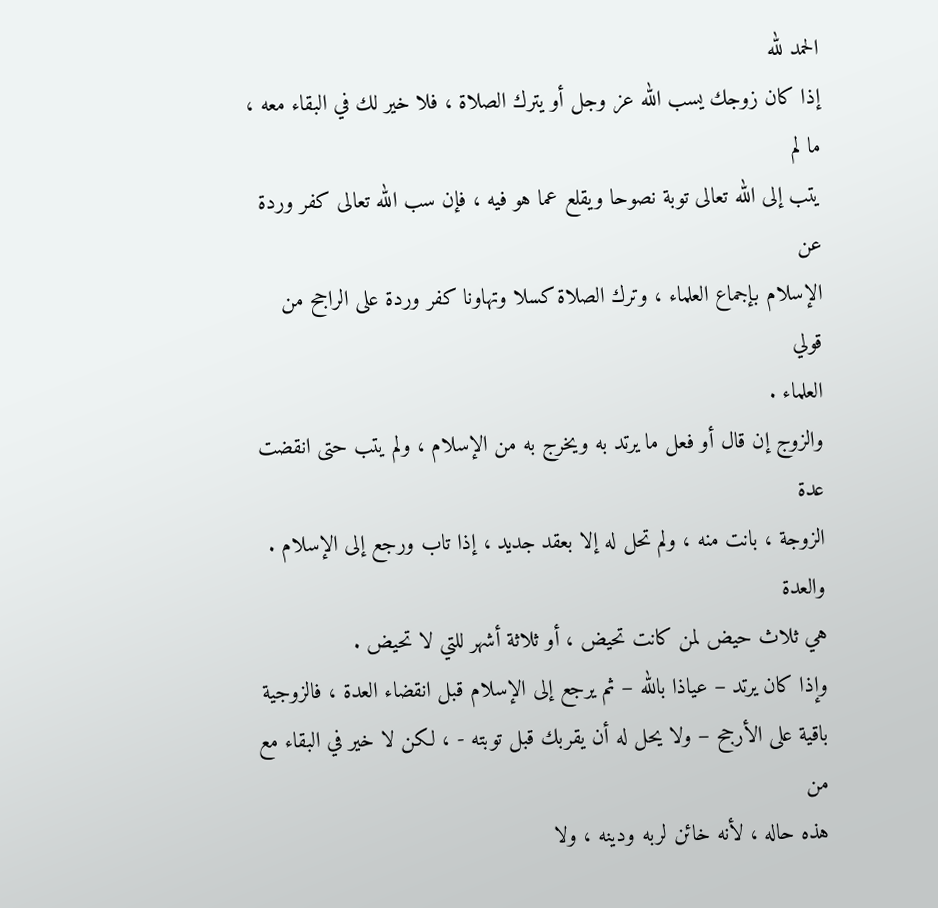الحمد لله
إذا كان زوجك يسب الله عز وجل أو يترك الصلاة ، فلا خير لك في البقاء معه ، ما لم
يتب إلى الله تعالى توبة نصوحا ويقلع عما هو فيه ، فإن سب الله تعالى كفر وردة عن
الإسلام بإجماع العلماء ، وترك الصلاة كسلا وتهاونا كفر وردة على الراجح من قولي
العلماء .
والزوج إن قال أو فعل ما يرتد به ويخرج به من الإسلام ، ولم يتب حتى انقضت عدة
الزوجة ، بانت منه ، ولم تحل له إلا بعقد جديد ، إذا تاب ورجع إلى الإسلام . والعدة
هي ثلاث حيض لمن كانت تحيض ، أو ثلاثة أشهر للتي لا تحيض .
وإذا كان يرتد – عياذا بالله – ثم يرجع إلى الإسلام قبل انقضاء العدة ، فالزوجية
باقية على الأرجح – ولا يحل له أن يقربك قبل توبته - ، لكن لا خير في البقاء مع من
هذه حاله ، لأنه خائن لربه ودينه ، ولا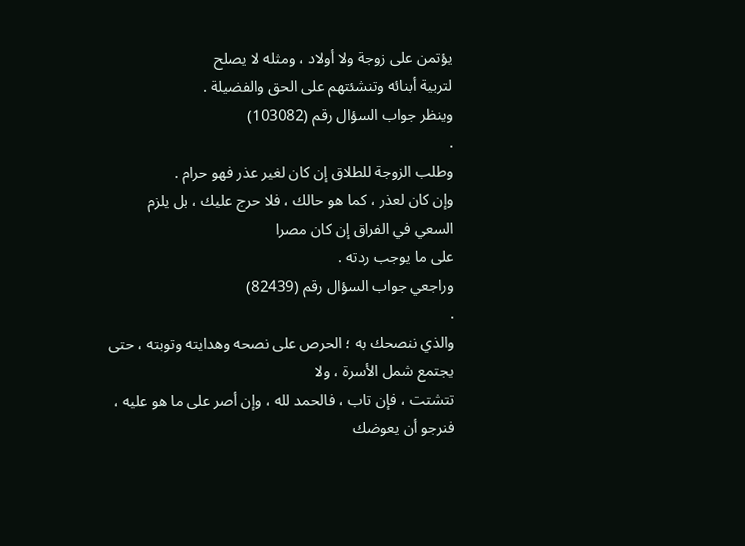يؤتمن على زوجة ولا أولاد ، ومثله لا يصلح
لتربية أبنائه وتنشئتهم على الحق والفضيلة .
وينظر جواب السؤال رقم (103082)
.
وطلب الزوجة للطلاق إن كان لغير عذر فهو حرام .
وإن كان لعذر ، كما هو حالك ، فلا حرج عليك ، بل يلزم السعي في الفراق إن كان مصرا
على ما يوجب ردته .
وراجعي جواب السؤال رقم (82439)
.
والذي ننصحك به ؛ الحرص على نصحه وهدايته وتوبته ، حتى يجتمع شمل الأسرة ، ولا
تتشتت ، فإن تاب ، فالحمد لله ، وإن أصر على ما هو عليه ، فنرجو أن يعوضك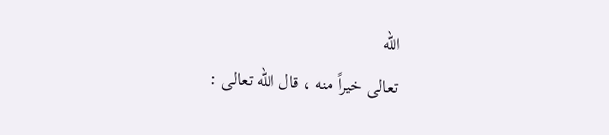الله
تعالى خيراً منه ، قال الله تعالى :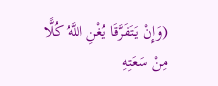(وَإِنْ يَتَفَرَّقَا يُغْنِ اللَّهُ كُلًّا
مِنْ سَعَتِهِ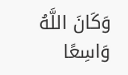وَكَانَ اللَّهُ وَاسِعًا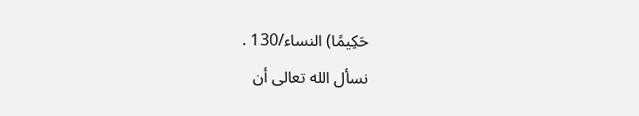حَكِيمًا) النساء/130 .
نسأل الله تعالى أن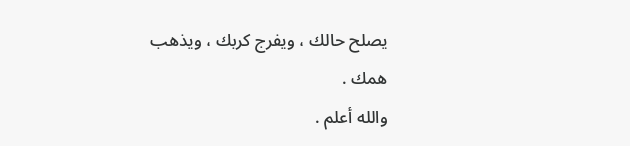يصلح حالك ، ويفرج كربك ، ويذهب همك .
والله أعلم .